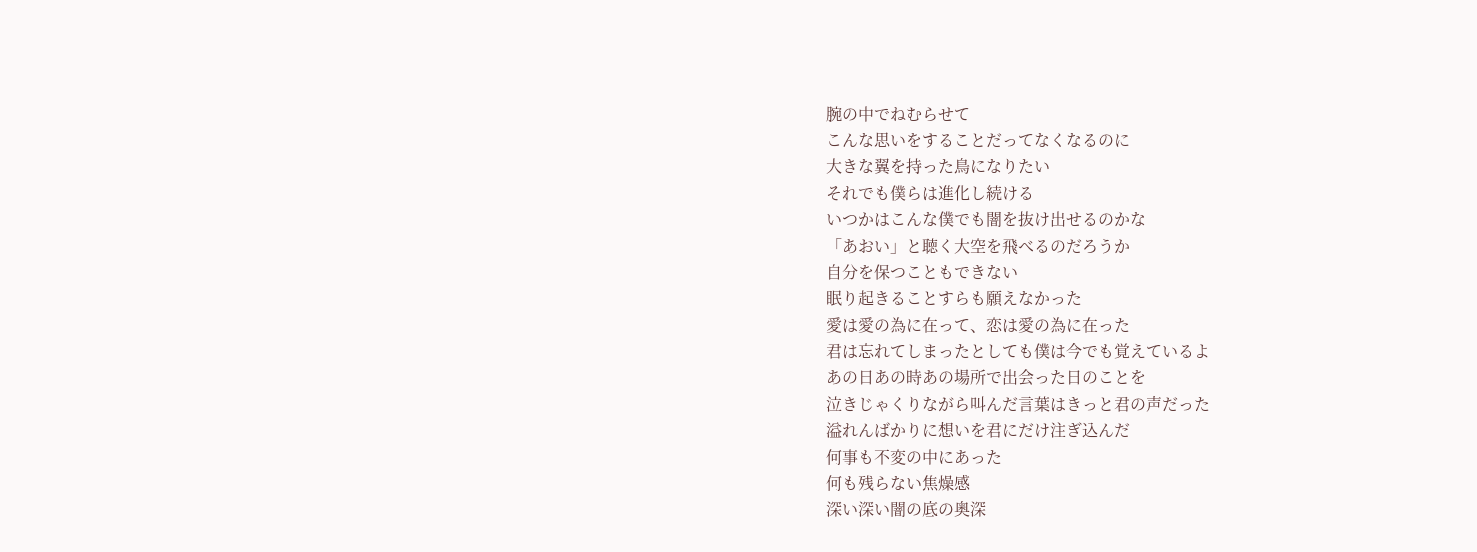腕の中でねむらせて
こんな思いをすることだってなくなるのに
大きな翼を持った鳥になりたい
それでも僕らは進化し続ける
いつかはこんな僕でも闇を抜け出せるのかな
「あおい」と聴く大空を飛べるのだろうか
自分を保つこともできない
眠り起きることすらも願えなかった
愛は愛の為に在って、恋は愛の為に在った
君は忘れてしまったとしても僕は今でも覚えているよ
あの日あの時あの場所で出会った日のことを
泣きじゃくりながら叫んだ言葉はきっと君の声だった
溢れんばかりに想いを君にだけ注ぎ込んだ
何事も不変の中にあった
何も残らない焦燥感
深い深い闇の底の奥深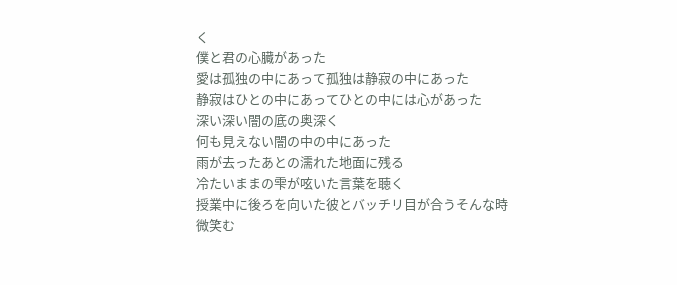く
僕と君の心臓があった
愛は孤独の中にあって孤独は静寂の中にあった
静寂はひとの中にあってひとの中には心があった
深い深い闇の底の奥深く
何も見えない闇の中の中にあった
雨が去ったあとの濡れた地面に残る
冷たいままの雫が呟いた言葉を聴く
授業中に後ろを向いた彼とバッチリ目が合うそんな時
微笑む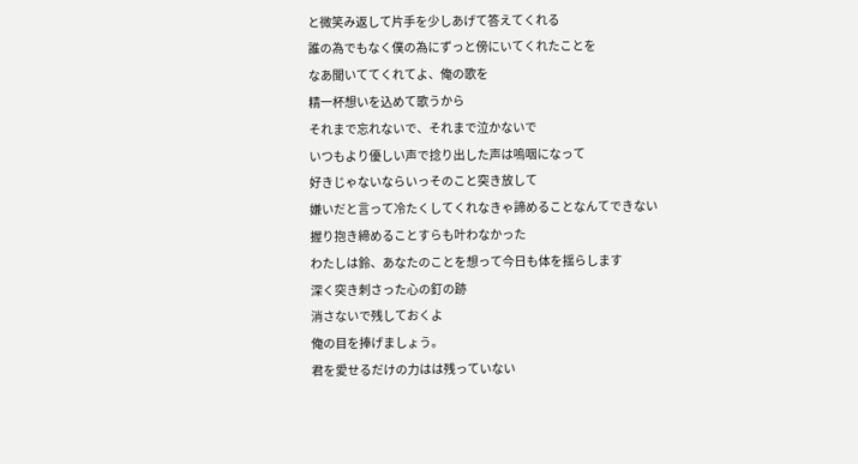と微笑み返して片手を少しあげて答えてくれる
誰の為でもなく僕の為にずっと傍にいてくれたことを
なあ聞いててくれてよ、俺の歌を
精一杯想いを込めて歌うから
それまで忘れないで、それまで泣かないで
いつもより優しい声で捻り出した声は嗚咽になって
好きじゃないならいっそのこと突き放して
嫌いだと言って冷たくしてくれなきゃ諦めることなんてできない
握り抱き締めることすらも叶わなかった
わたしは鈴、あなたのことを想って今日も体を揺らします
深く突き刺さった心の釘の跡
消さないで残しておくよ
俺の目を捧げましょう。
君を愛せるだけの力はは残っていない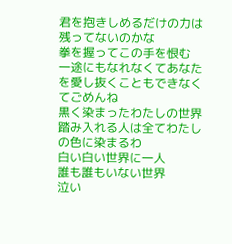君を抱きしめるだけの力は残ってないのかな
拳を握ってこの手を恨む
一途にもなれなくてあなたを愛し抜くこともできなくてごめんね
黒く染まったわたしの世界
踏み入れる人は全てわたしの色に染まるわ
白い白い世界に一人
誰も誰もいない世界
泣い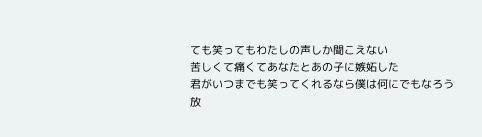ても笑ってもわたしの声しか聞こえない
苦しくて痛くてあなたとあの子に嫉妬した
君がいつまでも笑ってくれるなら僕は何にでもなろう
放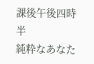課後午後四時半
純粋なあなた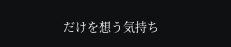だけを想う気持ち